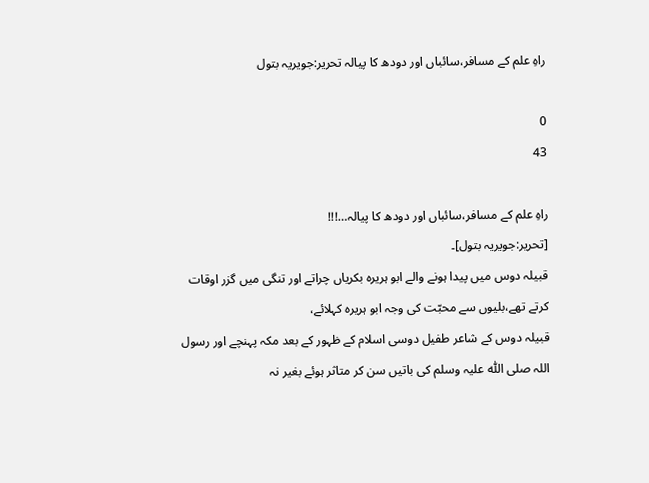راہِ علم کے مسافر،سائباں اور دودھ کا پیالہ تحریر:جویریہ بتول

0
43

راہِ علم کے مسافر،سائباں اور دودھ کا پیالہ…!!!
[تحریر:جویریہ بتول]۔
قبیلہ دوس میں پیدا ہونے والے ابو ہریرہ بکریاں چراتے اور تنگی میں گزر اوقات کرتے تھے،بلیوں سے محبّت کی وجہ ابو ہریرہ کہلائے،
قبیلہ دوس کے شاعر طفیل دوسی اسلام کے ظہور کے بعد مکہ پہنچے اور رسول اللہ صلی اللّٰہ علیہ وسلم کی باتیں سن کر متاثر ہوئے بغیر نہ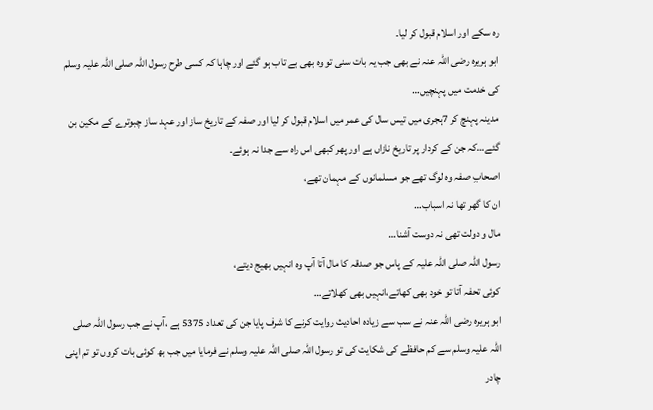رہ سکے اور اسلام قبول کر لیا۔
ابو ہریرہ رضی اللّٰہ عنہ نے بھی جب یہ بات سنی تو وہ بھی بے تاب ہو گئے اور چاہا کہ کسی طرح رسول اللہ صلی اللّٰہ علیہ وسلم کی خدمت میں پہنچیں…
مدینہ پہنچ کر 7ہجری میں تیس سال کی عمر میں اسلام قبول کر لیا اور صفہ کے تاریخ ساز اور عہد ساز چبوترے کے مکین بن گئے…کہ جن کے کردار پر تاریخ نازاں ہے اور پھر کبھی اس راہ سے جدا نہ ہوئے۔
اصحابِ صفہ وہ لوگ تھے جو مسلمانوں کے مہمان تھے،
ان کا گھر تھا نہ اسباب…
مال و دولت تھی نہ دوست آشنا…
رسول اللہ صلی اللّٰہ علیہ کے پاس جو صدقہ کا مال آتا آپ وہ انہیں بھیج دیتے،
کوئی تحفہ آتا تو خود بھی کھاتے،انہیں بھی کھلاتے…
ابو ہریرہ رضی اللّٰہ عنہ نے سب سے زیادہ احادیث روایت کرنے کا شرف پایا جن کی تعداد 5375 ہے ،آپ نے جب رسول اللہ صلی اللّٰہ علیہ وسلم سے کم حافظے کی شکایت کی تو رسول اللہ صلی اللّٰہ علیہ وسلم نے فرمایا میں جب بھ کوئی بات کروں تو تم اپنی چادر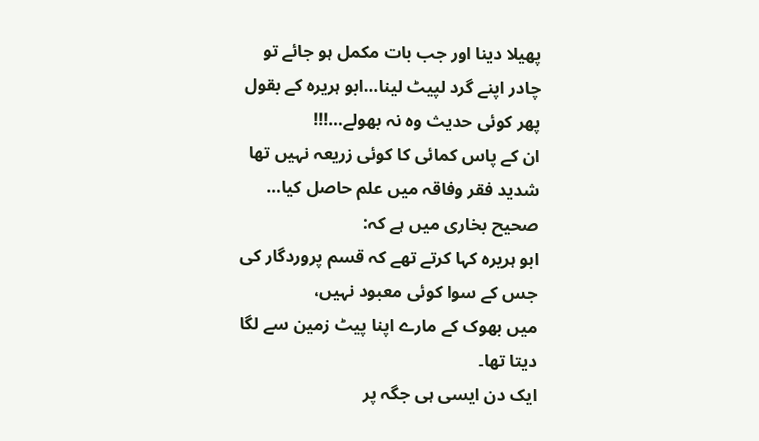پھیلا دینا اور جب بات مکمل ہو جائے تو چادر اپنے گرد لپیٹ لینا…ابو ہریرہ کے بقول پھر کوئی حدیث وہ نہ بھولے…!!!
ان کے پاس کمائی کا کوئی زریعہ نہیں تھا شدید فقر وفاقہ میں علم حاصل کیا…
صحیح بخاری میں ہے کہ:
ابو ہریرہ کہا کرتے تھے کہ قسم پروردگار کی جس کے سوا کوئی معبود نہیں،
میں بھوک کے مارے اپنا پیٹ زمین سے لگا دیتا تھا۔
ایک دن ایسی ہی جگہ پر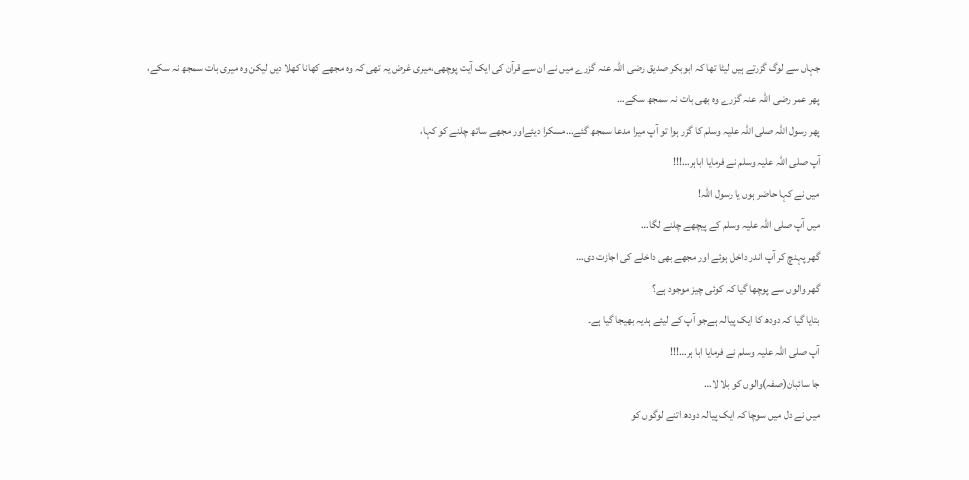جہاں سے لوگ گزرتے ہیں لیٹا تھا کہ ابوبکر صدیق رضی اللّٰہ عنہ گزرے میں نے ان سے قرآن کی ایک آیت پوچھی،میری غرض یہ تھی کہ وہ مجھے کھانا کھلا دیں لیکن وہ میری بات سمجھ نہ سکے،
پھر عمر رضی اللہ عنہ گزرے وہ بھی بات نہ سمجھ سکے…
پھر رسول اللہ صلی اللّٰہ علیہ وسلم کا گزر ہوا تو آپ میرا مدعا سمجھ گئے…مسکرا دیئےاور مجھے ساتھ چلنے کو کہا،
آپ صلی اللّٰہ علیہ وسلم نے فرمایا اباہر…!!!
میں نے کہا حاضر ہوں یا رسول اللہ!
میں آپ صلی اللّٰہ علیہ وسلم کے پیچھے چلنے لگا…
گھر پہنچ کر آپ اندر داخل ہوئے اور مجھے بھی داخلے کی اجازت دی…
گھر والوں سے پوچھا گیا کہ کوئی چیز موجود ہے؟
بتایا گیا کہ دودھ کا ایک پیالہ ہےجو آپ کے لیئے ہدیہ بھیجا گیا ہے۔
آپ صلی اللہ علیہ وسلم نے فرمایا ابا ہر…!!!
جا سائبان(صفہ)والوں کو بلا لا…
میں نے دل میں سوچا کہ ایک پیالہ دودھ اتنے لوگوں کو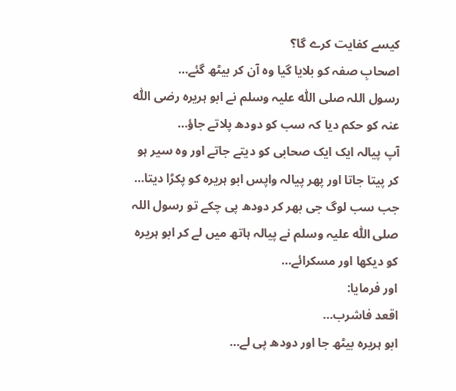کیسے کفایت کرے گا؟
اصحابِ صفہ کو بلایا گیا وہ آن کر بیٹھ گئے…
رسول اللہ صلی اللّٰہ علیہ وسلم نے ابو ہریرہ رضی اللّٰہ عنہ کو حکم دیا کہ سب کو دودھ پلاتے جاؤ…
آپ پیالہ ایک ایک صحابی کو دیتے جاتے اور وہ سیر ہو کر پیتا جاتا اور پھر پیالہ واپس ابو ہریرہ کو پکڑا دیتا…
جب سب لوگ جی بھر کر دودھ پی چکے تو رسول اللہ صلی اللّٰہ علیہ وسلم نے پیالہ ہاتھ میں لے کر ابو ہریرہ کو دیکھا اور مسکرائے…
اور فرمایا:
اقعد فاشرب…
ابو ہریرہ بیٹھ جا اور دودھ پی لے…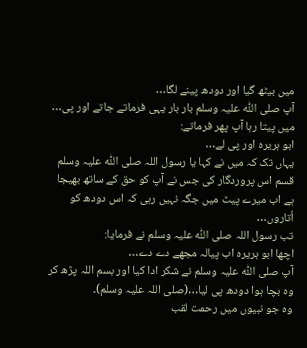میں بیٹھ گیا اور دودھ پینے لگا…
آپ صلی اللّٰہ علیہ وسلم بار بار یہی فرماتے جاتے اور پی…
میں پیتا رہا آپ پھر فرماتے:
ابو ہریرہ اور پی لے…
یہاں تک کہ میں نے کہا یا رسول اللہ صلی اللّٰہ علیہ وسلم قسم اس پروردگار کی جس نے آپ کو حق کے ساتھ بھیجا ہے اب میرے پیٹ میں جگہ نہیں رہی کہ اس دودھ کو اُتاروں…
تب رسول اللہ صلی اللّٰہ علیہ وسلم نے فرمایا:
اچھا ابو ہریرہ اب پیالہ مجھے دے دے…
آپ صلی اللّٰہ علیہ وسلم نے شکر ادا کیا اور بسم اللہ پڑھ کر وہ بچا ہوا دودھ پی لیا…(صلی اللہ علیہ وسلم)۔
وہ جو نبیوں میں رحمت لقب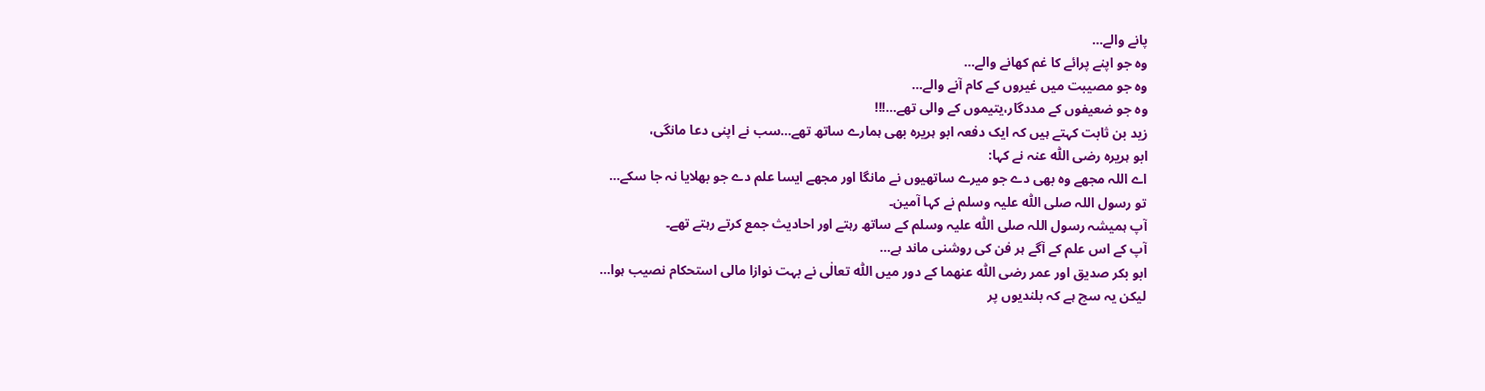پانے والے…
وہ جو اپنے پرائے کا غم کھانے والے…
وہ جو مصیبت میں غیروں کے کام آنے والے…
وہ جو ضعیفوں کے مددگار،یتیموں کے والی تھے…!!!
زید بن ثابت کہتے ہیں کہ ایک دفعہ ابو ہریرہ بھی ہمارے ساتھ تھے…سب نے اپنی دعا مانگی،
ابو ہریرہ رضی اللّٰہ عنہ نے کہا:
اے اللہ مجھے وہ بھی دے جو میرے ساتھیوں نے مانگا اور مجھے ایسا علم دے جو بھلایا نہ جا سکے…
تو رسول اللہ صلی اللّٰہ علیہ وسلم نے کہا آمین۔
آپ ہمیشہ رسول اللہ صلی اللّٰہ علیہ وسلم کے ساتھ رہتے اور احادیث جمع کرتے رہتے تھے۔
آپ کے اس علم کے آگے ہر فن کی روشنی ماند ہے…
ابو بکر صدیق اور عمر رضی اللّٰہ عنھما کے دور میں اللّٰہ تعالٰی نے بہت نوازا مالی استحکام نصیب ہوا…
لیکن یہ سچ ہے کہ بلندیوں پر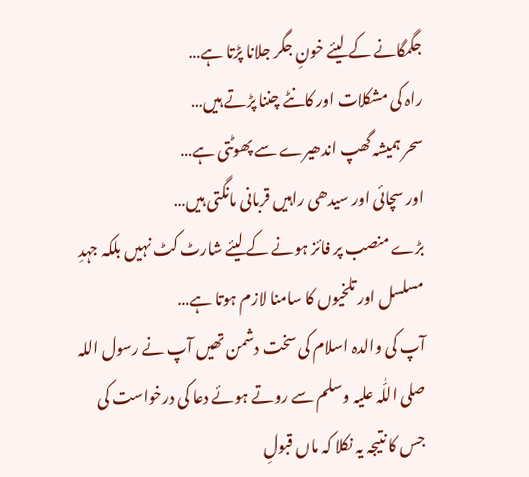جگمگانے کے لیئے خونِ جگر جلانا پڑتا ہے…
راہ کی مشکلات اور کانٹے چننا پڑتے ہیں…
سحر ہمیشہ گھپ اندھیرے سے پھوٹتی ہے…
اور سچائی اور سیدھی راہیں قربانی مانگتی ہیں…
بڑے منصب پر فائز ہونے کے لیئے شارٹ کٹ نہیں بلکہ جہدِ مسلسل اور تلخیوں کا سامنا لازم ہوتا ہے…
آپ کی والدہ اسلام کی سخت دشمن تھیں آپ نے رسول اللہ صلی اللّٰہ علیہ وسلم سے روتے ہوئے دعا کی درخواست کی
جس کا نتیجہ یہ نکلا کہ ماں قبولِ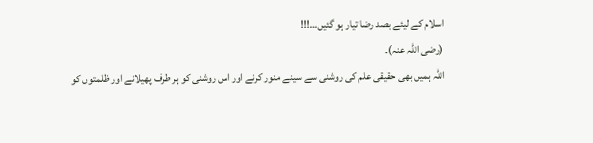اسلام کے لیئے بصد رضا تیار ہو گئیں…!!!
(رضی اللہ عنہ)۔
اللّٰہ ہمیں بھی حقیقی علم کی روشنی سے سینے منور کرنے اور اس روشنی کو ہر طرف پھیلانے اور ظلمتوں کو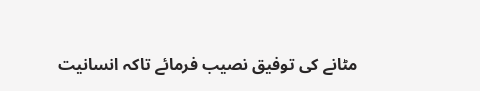مٹانے کی توفیق نصیب فرمائے تاکہ انسانیت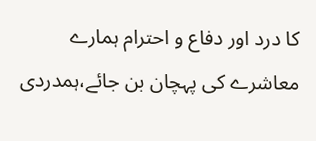کا درد اور دفاع و احترام ہمارے معاشرے کی پہچان بن جائے،ہمدردی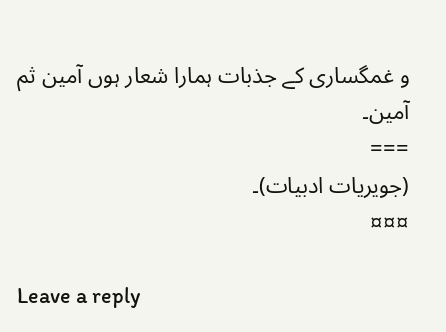و غمگساری کے جذبات ہمارا شعار ہوں آمین ثم آمین۔
===
(جویریات ادبیات)۔
¤¤¤

Leave a reply